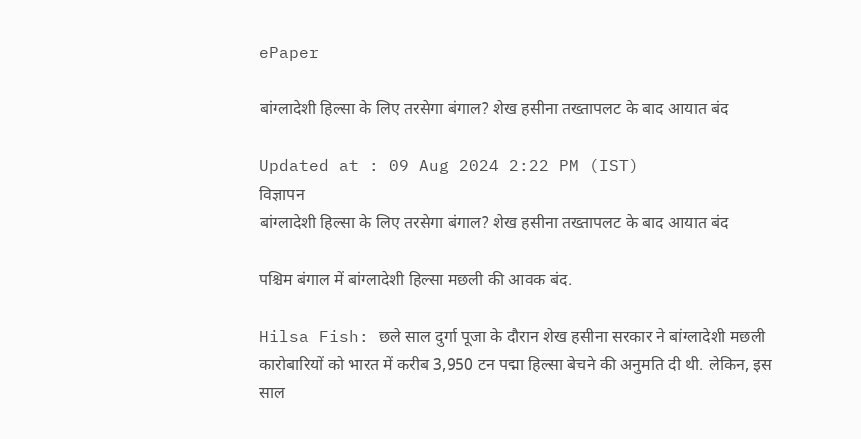ePaper

बांग्लादेशी हिल्सा के लिए तरसेगा बंगाल? शेख हसीना तख्तापलट के बाद आयात बंद

Updated at : 09 Aug 2024 2:22 PM (IST)
विज्ञापन
बांग्लादेशी हिल्सा के लिए तरसेगा बंगाल? शेख हसीना तख्तापलट के बाद आयात बंद

पश्चिम बंगाल में बांग्लादेशी हिल्सा मछली की आवक बंद.

Hilsa Fish: छले साल दुर्गा पूजा के दौरान शेख हसीना सरकार ने बांग्लादेशी मछली कारोबारियों को भारत में करीब 3,950 टन पद्मा हिल्सा बेचने की अनुमति दी थी. लेकिन, इस साल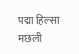पद्मा हिल्सा मछली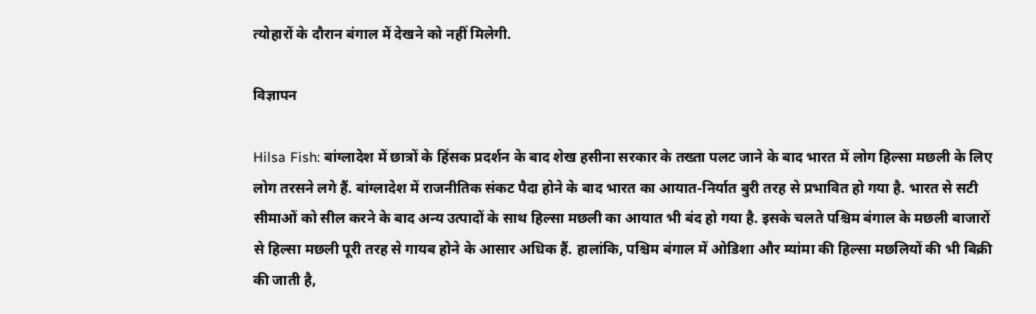त्योहारों के दौरान बंगाल में देखने को नहीं मिलेगी.

विज्ञापन

Hilsa Fish: बांग्लादेश में छात्रों के हिंसक प्रदर्शन के बाद शेख हसीना सरकार के तख्ता पलट जाने के बाद भारत में लोग हिल्सा मछली के लिए लोग तरसने लगे हैं. बांग्लादेश में राजनीतिक संकट पैदा होने के बाद भारत का आयात-निर्यात बुरी तरह से प्रभावित हो गया है. भारत से सटी सीमाओं को सील करने के बाद अन्य उत्पादों के साथ हिल्सा मछली का आयात भी बंद हो गया है. इसके चलते पश्चिम बंगाल के मछली बाजारों से हिल्सा मछली पूरी तरह से गायब होने के आसार अधिक हैं. हालांकि, पश्चिम बंगाल में ओडिशा और म्यांमा की हिल्सा मछलियों की भी बिक्री की जाती है,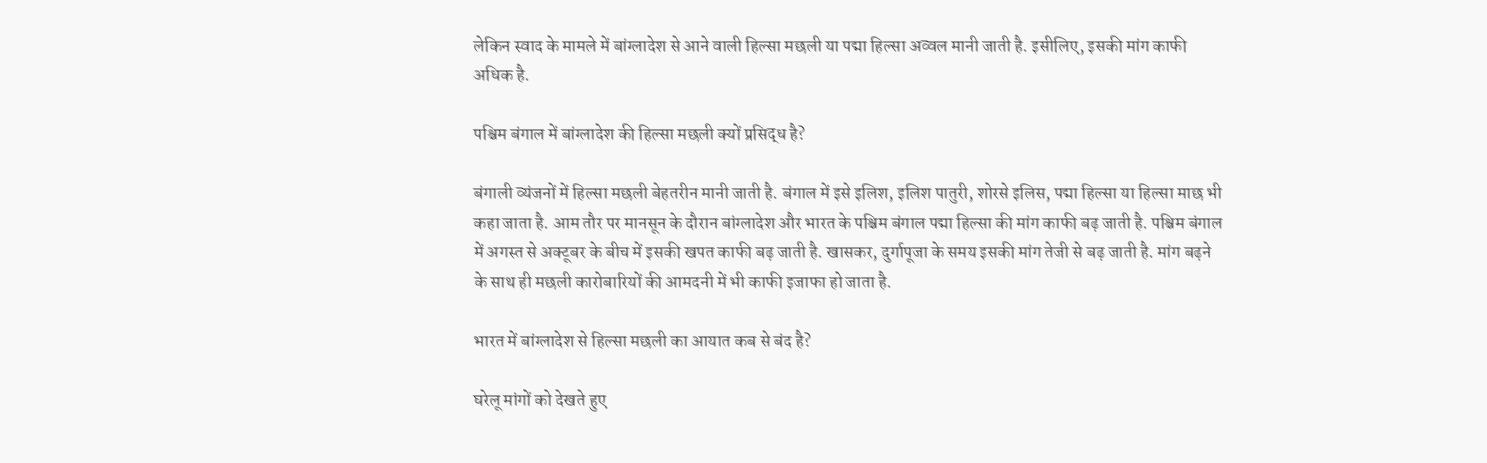लेकिन स्वाद के मामले में बांग्लादेश से आने वाली हिल्सा मछली या पद्मा हिल्सा अव्वल मानी जाती है. इसीलिए, इसकी मांग काफी अधिक है.

पश्चिम बंगाल में बांग्लादेश की हिल्सा मछली क्यों प्रसिद्ध है?

बंगाली व्यंजनों में हिल्सा मछली बेहतरीन मानी जाती है. बंगाल में इसे इलिश, इलिश पातुरी, शोरसे इलिस, पद्मा हिल्सा या हिल्सा माछ भी कहा जाता है. आम तौर पर मानसून के दौरान बांग्लादेश और भारत के पश्चिम बंगाल पद्मा हिल्सा की मांग काफी बढ़ जाती है. पश्चिम बंगाल में अगस्त से अक्टूबर के बीच में इसकी खपत काफी बढ़ जाती है. खासकर, दुर्गापूजा के समय इसकी मांग तेजी से बढ़ जाती है. मांग बढ़ने के साथ ही मछली कारोबारियों की आमदनी में भी काफी इजाफा हो जाता है.

भारत में बांग्लादेश से हिल्सा मछली का आयात कब से बंद है?

घरेलू मांगों को देखते हुए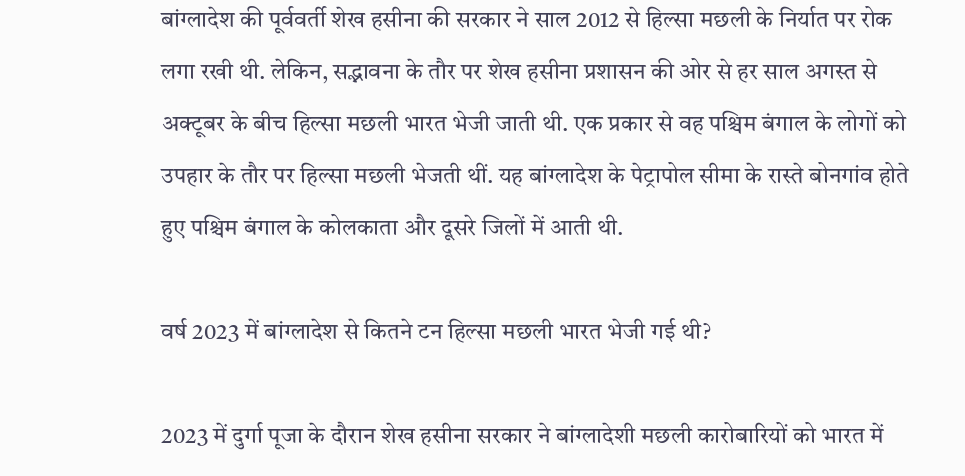बांग्लादेश की पूर्ववर्ती शेख हसीना की सरकार ने साल 2012 से हिल्सा मछली के निर्यात पर रोक लगा रखी थी. लेकिन, सद्भावना के तौर पर शेख हसीना प्रशासन की ओर से हर साल अगस्त से अक्टूबर के बीच हिल्सा मछली भारत भेजी जाती थी. एक प्रकार से वह पश्चिम बंगाल के लोगों को उपहार के तौर पर हिल्सा मछली भेजती थीं. यह बांग्लादेश के पेट्रापोल सीमा के रास्ते बोनगांव होते हुए पश्चिम बंगाल के कोलकाता और दूसरे जिलों में आती थी.

वर्ष 2023 में बांग्लादेश से कितने टन हिल्सा मछली भारत भेजी गई थी?

2023 में दुर्गा पूजा के दौरान शेख हसीना सरकार ने बांग्लादेशी मछली कारोबारियों को भारत में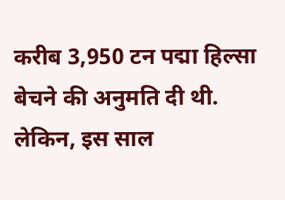करीब 3,950 टन पद्मा हिल्सा बेचने की अनुमति दी थी. लेकिन, इस साल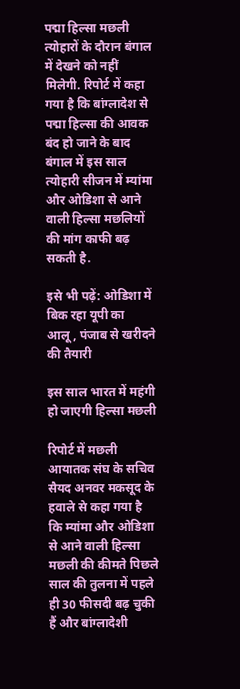पद्मा हिल्सा मछली त्योहारों के दौरान बंगाल में देखने को नहीं मिलेगी. रिपोर्ट में कहा गया है कि बांग्लादेश से पद्मा हिल्सा की आवक बंद हो जाने के बाद बंगाल में इस साल त्योहारी सीजन में म्यांमा और ओडिशा से आने वाली हिल्सा मछलियों की मांग काफी बढ़ सकती है.

इसे भी पढ़ें: ओडिशा में बिक रहा यूपी का आलू, पंजाब से खरीदने की तैयारी

इस साल भारत में महंगी हो जाएगी हिल्सा मछली

रिपोर्ट में मछली आयातक संघ के सचिव सैयद अनवर मकसूद के हवाले से कहा गया है कि म्यांमा और ओडिशा से आने वाली हिल्सा मछली की कीमते पिछले साल की तुलना में पहले ही 30 फीसदी बढ़ चुकी हैं और बांग्लादेशी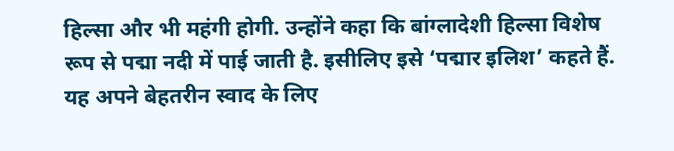हिल्सा और भी महंगी होगी. उन्होंने कहा कि बांग्लादेशी हिल्सा विशेष रूप से पद्मा नदी में पाई जाती है. इसीलिए इसे ‘पद्मार इलिश’ कहते हैं. यह अपने बेहतरीन स्वाद के लिए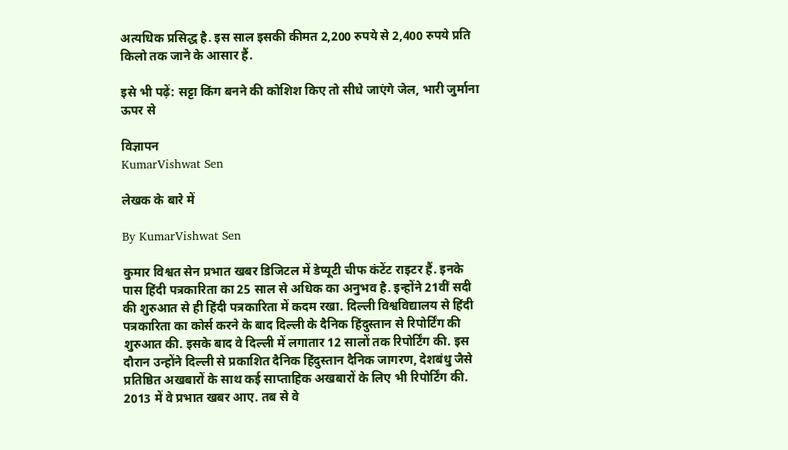अत्यधिक प्रसिद्ध है. इस साल इसकी कीमत 2,200 रुपये से 2,400 रुपये प्रति किलो तक जाने के आसार हैं.

इसे भी पढ़ें: सट्टा किंग बनने की कोशिश किए तो सीधे जाएंगे जेल, भारी जुर्माना ऊपर से

विज्ञापन
KumarVishwat Sen

लेखक के बारे में

By KumarVishwat Sen

कुमार विश्वत सेन प्रभात खबर डिजिटल में डेप्यूटी चीफ कंटेंट राइटर हैं. इनके पास हिंदी पत्रकारिता का 25 साल से अधिक का अनुभव है. इन्होंने 21वीं सदी की शुरुआत से ही हिंदी पत्रकारिता में कदम रखा. दिल्ली विश्वविद्यालय से हिंदी पत्रकारिता का कोर्स करने के बाद दिल्ली के दैनिक हिंदुस्तान से रिपोर्टिंग की शुरुआत की. इसके बाद वे दिल्ली में लगातार 12 सालों तक रिपोर्टिंग की. इस दौरान उन्होंने दिल्ली से प्रकाशित दैनिक हिंदुस्तान दैनिक जागरण, देशबंधु जैसे प्रतिष्ठित अखबारों के साथ कई साप्ताहिक अखबारों के लिए भी रिपोर्टिंग की. 2013 में वे प्रभात खबर आए. तब से वे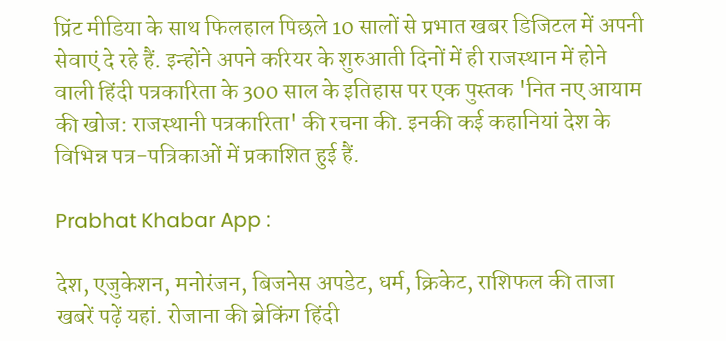प्रिंट मीडिया के साथ फिलहाल पिछले 10 सालों से प्रभात खबर डिजिटल में अपनी सेवाएं दे रहे हैं. इन्होंने अपने करियर के शुरुआती दिनों में ही राजस्थान में होने वाली हिंदी पत्रकारिता के 300 साल के इतिहास पर एक पुस्तक 'नित नए आयाम की खोज: राजस्थानी पत्रकारिता' की रचना की. इनकी कई कहानियां देश के विभिन्न पत्र-पत्रिकाओं में प्रकाशित हुई हैं.

Prabhat Khabar App :

देश, एजुकेशन, मनोरंजन, बिजनेस अपडेट, धर्म, क्रिकेट, राशिफल की ताजा खबरें पढ़ें यहां. रोजाना की ब्रेकिंग हिंदी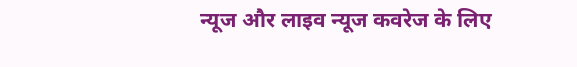न्यूज और लाइव न्यूज कवरेज के लिए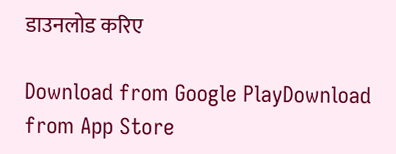डाउनलोड करिए

Download from Google PlayDownload from App Store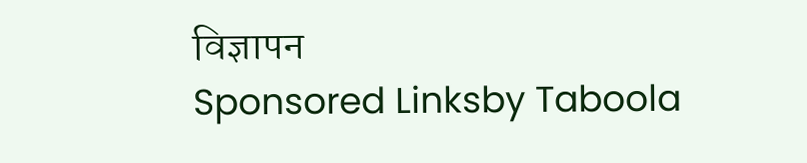विज्ञापन
Sponsored Linksby Taboola